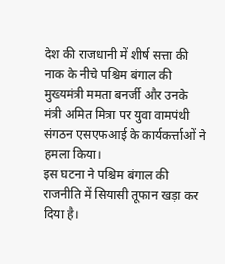देश की राजधानी में शीर्ष सत्ता की नाक के नीचे पश्चिम बंगाल की मुख्यमंत्री ममता बनर्जी और उनके मंत्री अमित मित्रा पर युवा वामपंथी संगठन एसएफआई के कार्यकर्त्ताओं ने हमला किया।
इस घटना ने पश्चिम बंगाल की राजनीति में सियासी तूफान खड़ा कर दिया है।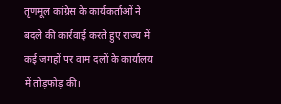तृणमूल कांग्रेस के कार्यकर्ताओं ने बदले की कार्रवाई करते हुए राज्य में कई जगहों पर वाम दलों के कार्यालय में तोड़फोड़ की।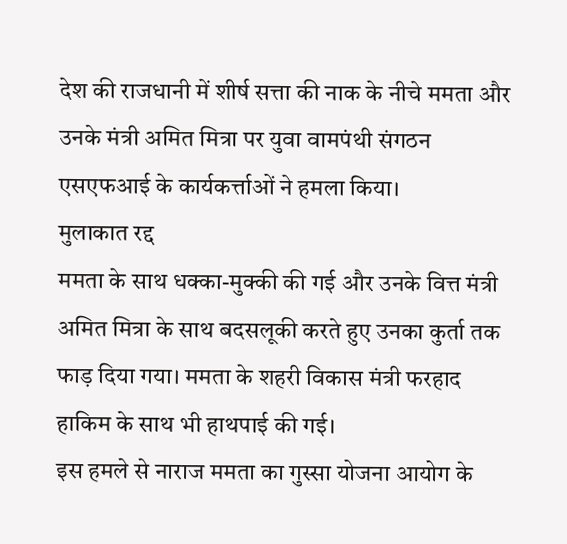देश की राजधानी में शीर्ष सत्ता की नाक के नीचे ममता और उनके मंत्री अमित मित्रा पर युवा वामपंथी संगठन एसएफआई के कार्यकर्त्ताओं ने हमला किया।
मुलाकात रद्द
ममता के साथ धक्का-मुक्की की गई और उनके वित्त मंत्री अमित मित्रा के साथ बदसलूकी करते हुए उनका कुर्ता तक फाड़ दिया गया। ममता के शहरी विकास मंत्री फरहाद हाकिम के साथ भी हाथपाई की गई।
इस हमले से नाराज ममता का गुस्सा योजना आयोग के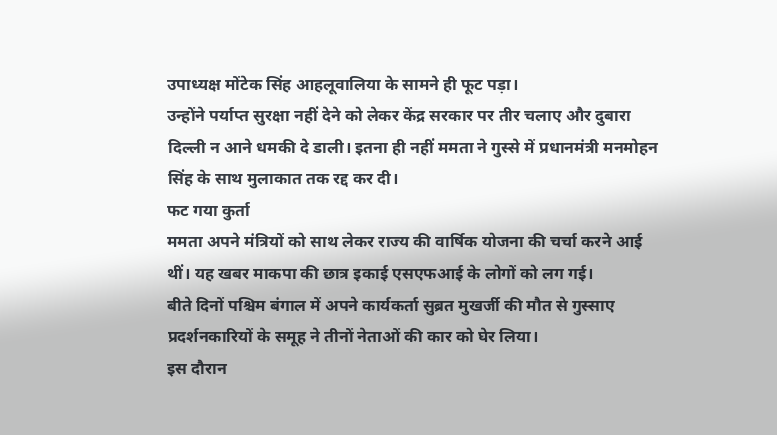उपाध्यक्ष मोंटेक सिंह आहलूवालिया के सामने ही फूट पड़ा।
उन्होंने पर्याप्त सुरक्षा नहीं देने को लेकर केंद्र सरकार पर तीर चलाए और दुबारा दिल्ली न आने धमकी दे डाली। इतना ही नहीं ममता ने गुस्से में प्रधानमंत्री मनमोहन सिंह के साथ मुलाकात तक रद्द कर दी।
फट गया कुर्ता
ममता अपने मंत्रियों को साथ लेकर राज्य की वार्षिक योजना की चर्चा करने आई थीं। यह खबर माकपा की छात्र इकाई एसएफआई के लोगों को लग गई।
बीते दिनों पश्चिम बंगाल में अपने कार्यकर्ता सुब्रत मुखर्जी की मौत से गुस्साए प्रदर्शनकारियों के समूह ने तीनों नेताओं की कार को घेर लिया।
इस दौरान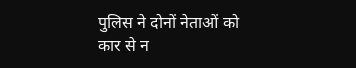पुलिस ने दोनों नेताओं को कार से न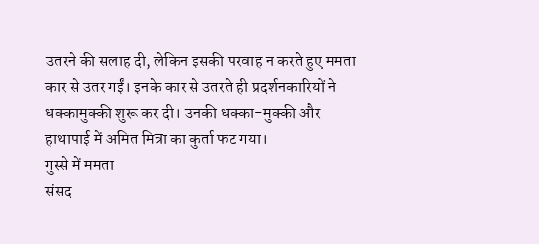उतरने की सलाह दी, लेकिन इसकी परवाह न करते हुए ममता कार से उतर गईं। इनके कार से उतरते ही प्रदर्शनकारियों ने धक्कामुक्की शुरू कर दी। उनकी धक्का-मुक्की और हाथापाई में अमित मित्रा का कुर्ता फट गया।
गुस्से में ममता
संसद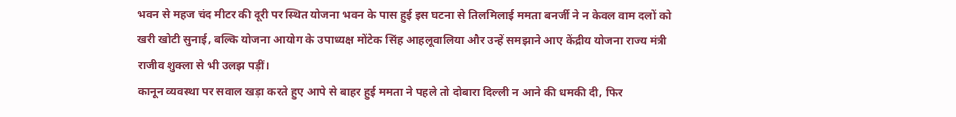भवन से महज चंद मीटर की दूरी पर स्थित योजना भवन के पास हुई इस घटना से तिलमिलाई ममता बनर्जी ने न केवल वाम दलों को खरी खोटी सुनाई, बल्कि योजना आयोग के उपाध्यक्ष मोंटेक सिंह आहलूवालिया और उन्हें समझाने आए केंद्रीय योजना राज्य मंत्री राजीव शुक्ला से भी उलझ पड़ीं।
कानून व्यवस्था पर सवाल खड़ा करते हुए आपे से बाहर हुई ममता ने पहले तो दोबारा दिल्ली न आने की धमकी दी, फिर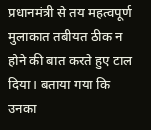प्रधानमंत्री से तय महत्वपूर्ण मुलाकात तबीयत ठीक न होने की बात करते हुए टाल दिया। बताया गया कि उनका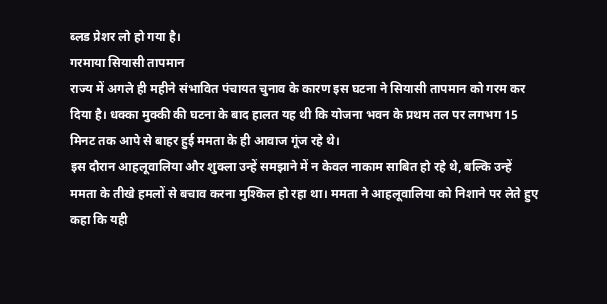ब्लड प्रेशर लो हो गया है।
गरमाया सियासी तापमान
राज्य में अगले ही महीने संभावित पंचायत चुनाव के कारण इस घटना ने सियासी तापमान को गरम कर दिया है। धक्का मुक्की की घटना के बाद हालत यह थी कि योजना भवन के प्रथम तल पर लगभग 15 मिनट तक आपे से बाहर हुई ममता के ही आवाज गूंज रहे थे।
इस दौरान आहलूवालिया और शुक्ला उन्हें समझाने में न केवल नाकाम साबित हो रहे थे, बल्कि उन्हें ममता के तीखे हमलों से बचाव करना मुश्किल हो रहा था। ममता ने आहलूवालिया को निशाने पर लेते हुए कहा कि यही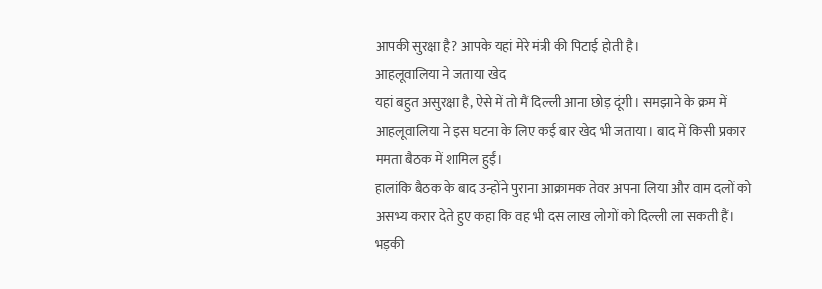आपकी सुरक्षा है? आपके यहां मेरे मंत्री की पिटाई होती है।
आहलूवालिया ने जताया खेद
यहां बहुत असुरक्षा है, ऐसे में तो मैं दिल्ली आना छोड़ दूंगी। समझाने के क्रम में आहलूवालिया ने इस घटना के लिए कई बार खेद भी जताया। बाद में किसी प्रकार ममता बैठक में शामिल हुईं।
हालांकि बैठक के बाद उन्होंने पुराना आक्रामक तेवर अपना लिया और वाम दलों को असभ्य करार देते हुए कहा कि वह भी दस लाख लोगों को दिल्ली ला सकती हैं।
भड़की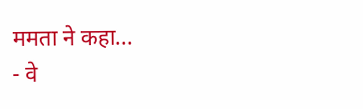ममता ने कहा...
- वे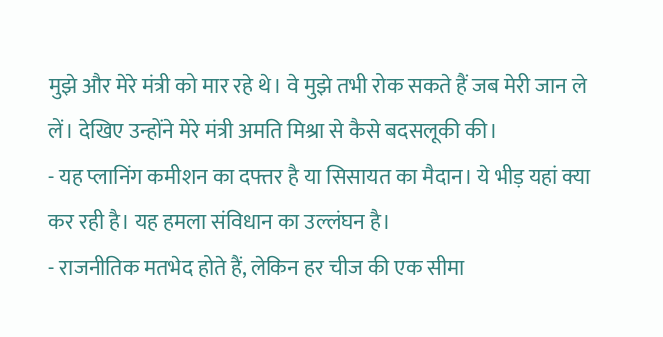मुझे और मेरे मंत्री को मार रहे थे। वे मुझे तभी रोक सकते हैं जब मेरी जान ले लें। देखिए उन्होंने मेरे मंत्री अमति मिश्रा से कैसे बदसलूकी की।
- यह प्लानिंग कमीशन का दफ्तर है या सिसायत का मैदान। ये भीड़ यहां क्या कर रही है। यह हमला संविधान का उल्लंघन है।
- राजनीतिक मतभेद होते हैं, लेकिन हर चीज की एक सीमा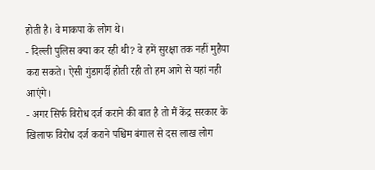होती है। वे माकपा के लोग थे।
- दिल्ली पुलिस क्या कर रही थी? वे हमें सुरक्षा तक नहीं मुहैया करा सकते। ऐसी गुंडागर्दी होती रही तो हम आगे से यहां नही आएंगे।
- अगर सिर्फ विरोध दर्ज कराने की बात है तो मैं केंद्र सरकार के खिलाफ विरोध दर्ज कराने पश्चिम बंगाल से दस लाख लोग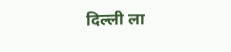दिल्ली ला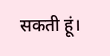सकती हूं।